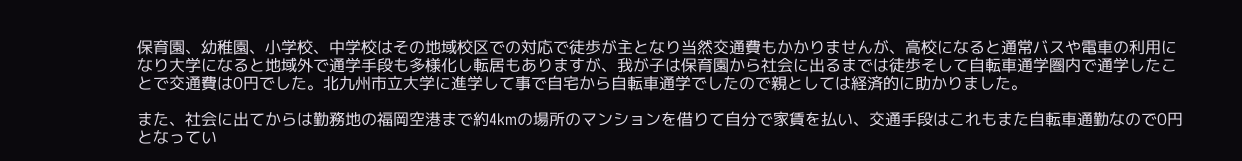保育園、幼稚園、小学校、中学校はその地域校区での対応で徒歩が主となり当然交通費もかかりませんが、高校になると通常バスや電車の利用になり大学になると地域外で通学手段も多様化し転居もありますが、我が子は保育園から社会に出るまでは徒歩そして自転車通学圏内で通学したことで交通費は0円でした。北九州市立大学に進学して事で自宅から自転車通学でしたので親としては経済的に助かりました。

また、社会に出てからは勤務地の福岡空港まで約4kmの場所のマンションを借りて自分で家賃を払い、交通手段はこれもまた自転車通勤なので0円となってい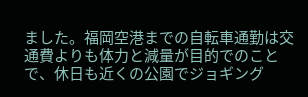ました。福岡空港までの自転車通勤は交通費よりも体力と減量が目的でのことで、休日も近くの公園でジョギング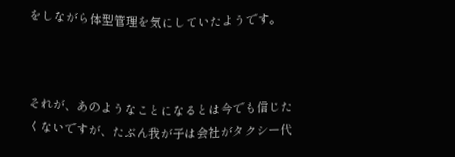をしながら体型管理を気にしていたようです。



それが、あのようなことになるとは今でも信じたくないですが、たぶん我が子は会社がタクシー代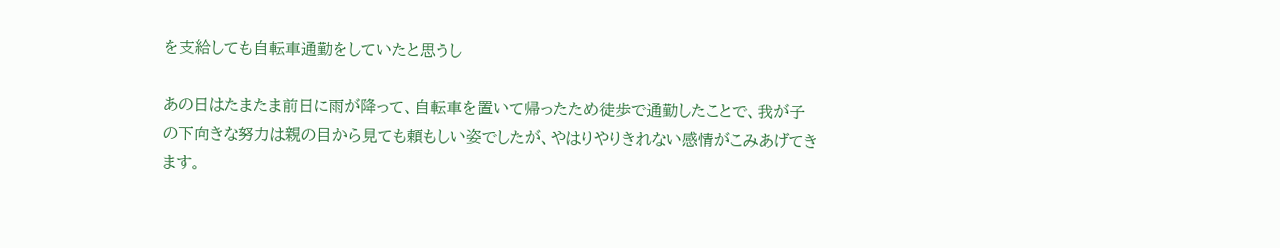を支給しても自転車通勤をしていたと思うし

あの日はたまたま前日に雨が降って、自転車を置いて帰ったため徒歩で通勤したことで、我が子の下向きな努力は親の目から見ても頼もしい姿でしたが、やはりやりきれない感情がこみあげてきます。